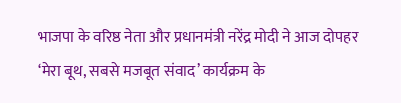भाजपा के वरिष्ठ नेता और प्रधानमंत्री नरेंद्र मोदी ने आज दोपहर ‘मेरा बूथ, सबसे मजबूत संवाद’ कार्यक्रम के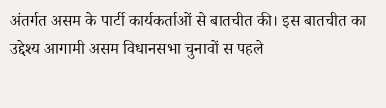अंतर्गत असम के पार्टी कार्यकर्ताओं से बातचीत की। इस बातचीत का उद्देश्य आगामी असम विधानसभा चुनावों स पहले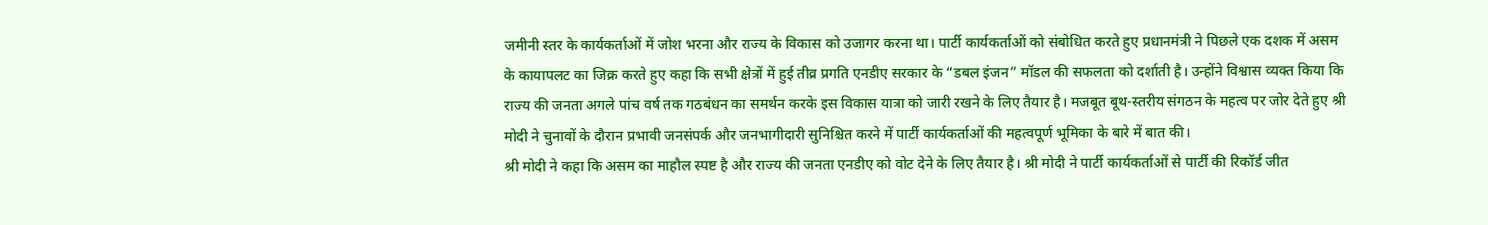जमीनी स्तर के कार्यकर्ताओं में जोश भरना और राज्य के विकास को उजागर करना था। पार्टी कार्यकर्ताओं को संबोधित करते हुए प्रधानमंत्री ने पिछले एक दशक में असम के कायापलट का जिक्र करते हुए कहा कि सभी क्षेत्रों में हुई तीव्र प्रगति एनडीए सरकार के “डबल इंजन” मॉडल की सफलता को दर्शाती है। उन्होंने विश्वास व्यक्त किया कि राज्य की जनता अगले पांच वर्ष तक गठबंधन का समर्थन करके इस विकास यात्रा को जारी रखने के लिए तैयार है। मजबूत बूथ-स्तरीय संगठन के महत्व पर जोर देते हुए श्री मोदी ने चुनावों के दौरान प्रभावी जनसंपर्क और जनभागीदारी सुनिश्चित करने में पार्टी कार्यकर्ताओं की महत्वपूर्ण भूमिका के बारे में बात की।
श्री मोदी ने कहा कि असम का माहौल स्पष्ट है और राज्य की जनता एनडीए को वोट देने के लिए तैयार है। श्री मोदी ने पार्टी कार्यकर्ताओं से पार्टी की रिकॉर्ड जीत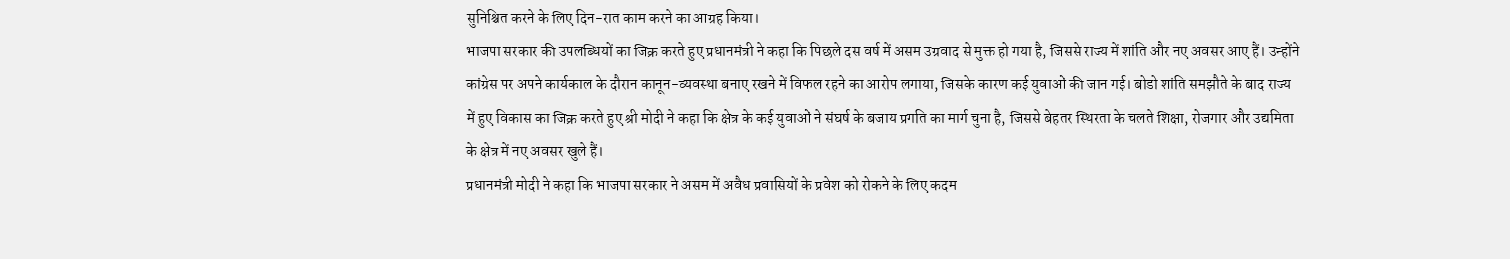सुनिश्चित करने के लिए दिन-रात काम करने का आग्रह किया।
भाजपा सरकार की उपलब्धियों का जिक्र करते हुए प्रधानमंत्री ने कहा कि पिछले दस वर्ष में असम उग्रवाद से मुक्त हो गया है, जिससे राज्य में शांति और नए अवसर आए हैं। उन्होंने कांग्रेस पर अपने कार्यकाल के दौरान कानून-व्यवस्था बनाए रखने में विफल रहने का आरोप लगाया, जिसके कारण कई युवाओं की जान गई। बोडो शांति समझौते के बाद राज्य में हुए विकास का जिक्र करते हुए श्री मोदी ने कहा कि क्षेत्र के कई युवाओं ने संघर्ष के बजाय प्रगति का मार्ग चुना है, जिससे बेहतर स्थिरता के चलते शिक्षा, रोजगार और उद्यमिता के क्षेत्र में नए अवसर खुले हैं।
प्रधानमंत्री मोदी ने कहा कि भाजपा सरकार ने असम में अवैध प्रवासियों के प्रवेश को रोकने के लिए कदम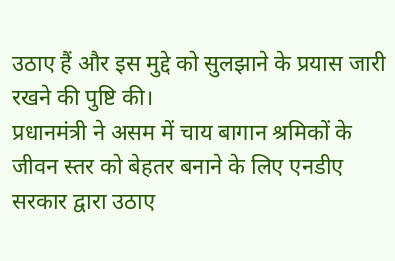उठाए हैं और इस मुद्दे को सुलझाने के प्रयास जारी रखने की पुष्टि की।
प्रधानमंत्री ने असम में चाय बागान श्रमिकों के जीवन स्तर को बेहतर बनाने के लिए एनडीए सरकार द्वारा उठाए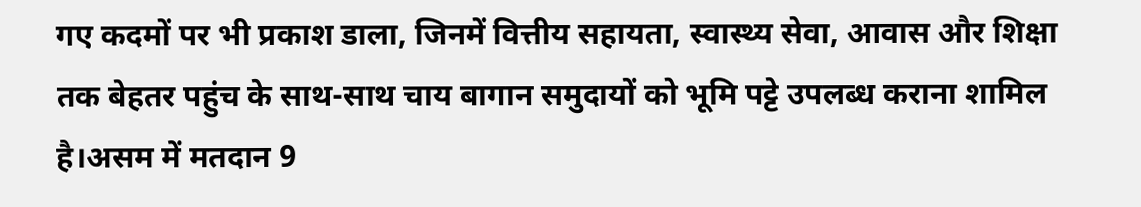गए कदमों पर भी प्रकाश डाला, जिनमें वित्तीय सहायता, स्वास्थ्य सेवा, आवास और शिक्षा तक बेहतर पहुंच के साथ-साथ चाय बागान समुदायों को भूमि पट्टे उपलब्ध कराना शामिल है।असम में मतदान 9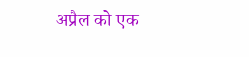अप्रैल को एक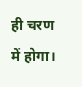ही चरण में होगा।